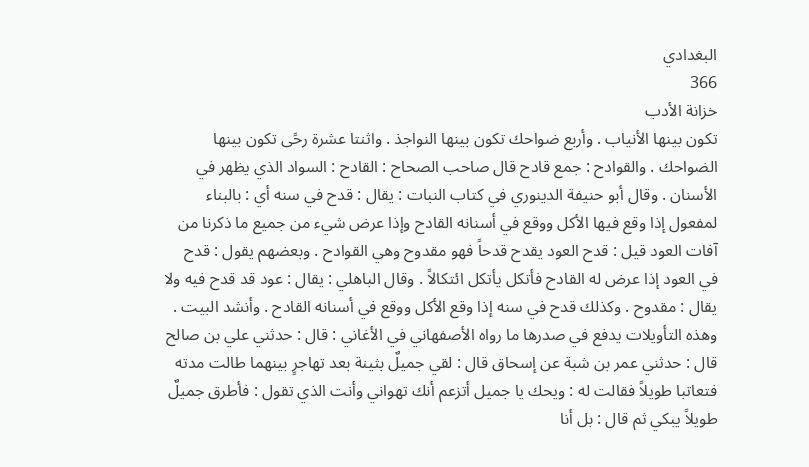البغدادي
366
خزانة الأدب
تكون بينها الأنياب . وأربع ضواحك تكون بينها النواجذ . واثنتا عشرة رحًى تكون بينها الضواحك . والقوادح : جمع قادح قال صاحب الصحاح : القادح : السواد الذي يظهر في الأسنان . وقال أبو حنيفة الدينوري في كتاب النبات : يقال : قدح في سنه أي : بالبناء لمفعول إذا وقع فيها الأكل ووقع في أسنانه القادح وإذا عرض شيء من جميع ما ذكرنا من آفات العود قيل : قدح العود يقدح قدحاً فهو مقدوح وهي القوادح . وبعضهم يقول : قدح في العود إذا عرض له القادح فأتكل يأتكل ائتكالاً . وقال الباهلي : يقال : عود قد قدح فيه ولا يقال : مقدوح . وكذلك قدح في سنه إذا وقع الأكل ووقع في أسنانه القادح . وأنشد البيت . وهذه التأويلات يدفع في صدرها ما رواه الأصفهاني في الأغاني : قال : حدثني علي بن صالح قال : حدثني عمر بن شبة عن إسحاق قال : لقي جميلٌ بثينة بعد تهاجرٍ بينهما طالت مدته فتعاتبا طويلاً فقالت له : ويحك يا جميل أتزعم أنك تهواني وأنت الذي تقول : فأطرق جميلٌ طويلاً يبكي ثم قال : بل أنا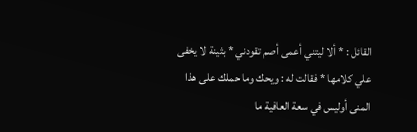القائل : * ألا ليتني أعمى أصم تقودني * بثينة لا يخفى علي كلامها * فقالت له : ويحك وما حملك على هذا المنى أوليس في سعة العافية ما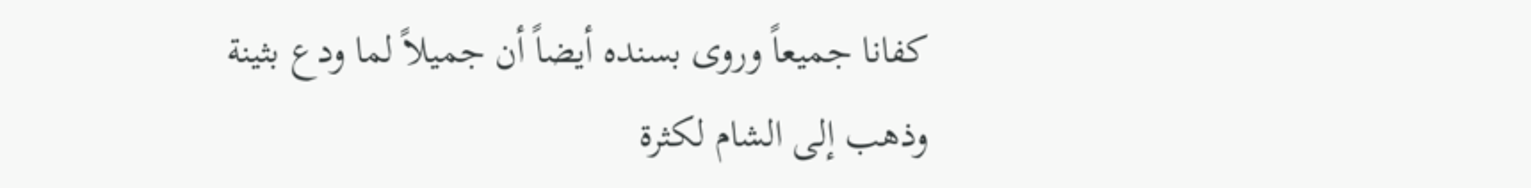كفانا جميعاً وروى بسنده أيضاً أن جميلاً لما ودع بثينة وذهب إلى الشام لكثرة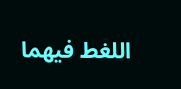اللغط فيهما